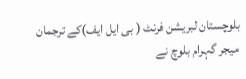بلوچستان لبریشن فرنٹ ( بی ایل ایف)کے ترجمان میجر گہرام بلوچ نے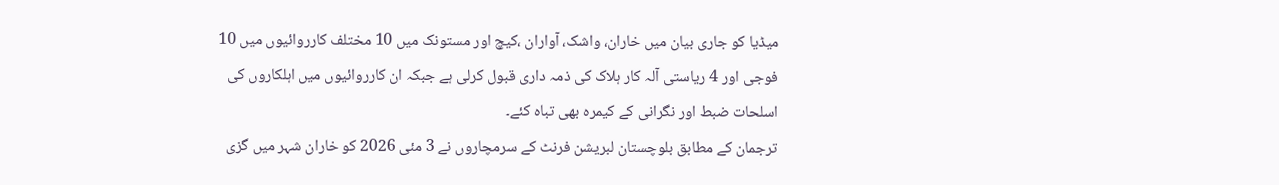میڈیا کو جاری بیان میں خاران، واشک، آواران ،کیچ اور مستونک میں 10 مختلف کارروائیوں میں 10 فوجی اور 4 ریاستی آلہ کار ہلاک کی ذمہ داری قبول کرلی ہے جبکہ ان کارروائیوں میں اہلکاروں کی اسلحات ضبط اور نگرانی کے کیمرہ بھی تباہ کئے۔
ترجمان کے مطابق بلوچستان لبریشن فرنٹ کے سرمچاروں نے 3 مئی 2026 کو خاران شہر میں گزی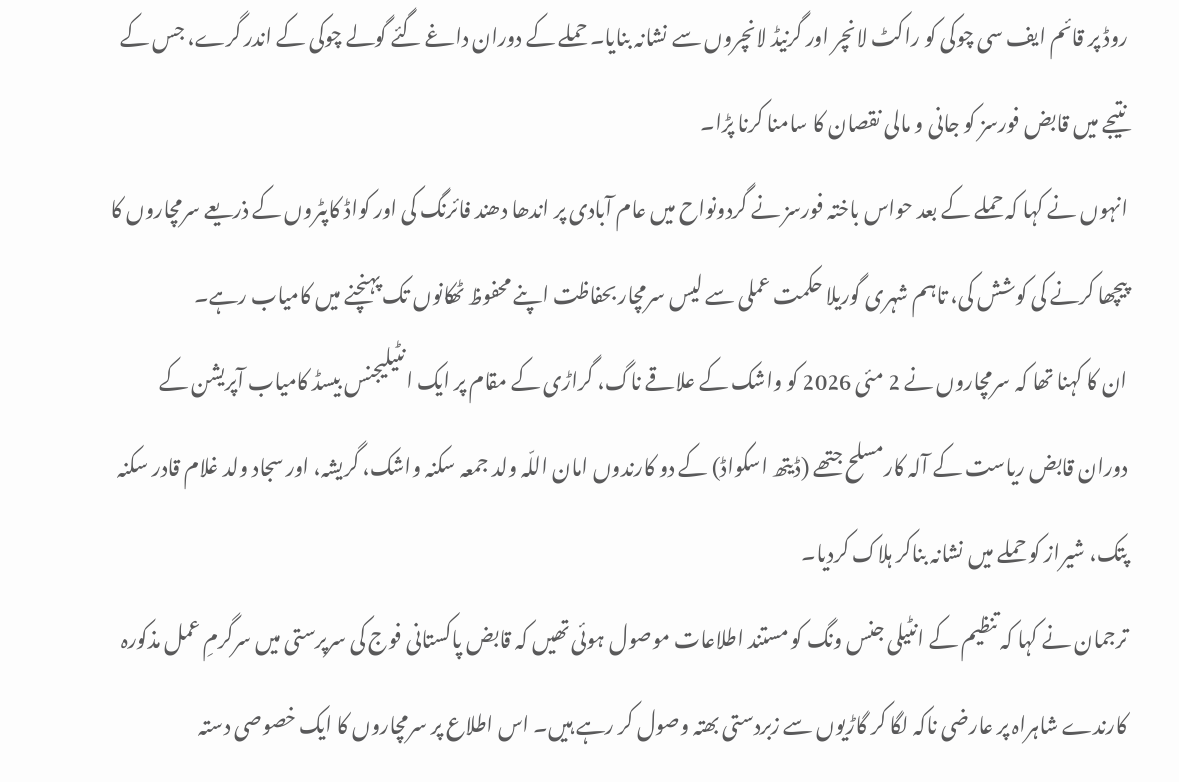روڈ پر قائم ایف سی چوکی کو راکٹ لانچر اور گرنیڈ لانچروں سے نشانہ بنایا۔ حملے کے دوران داغے گئے گولے چوکی کے اندر گرے، جس کے نتیجے میں قابض فورسز کو جانی و مالی نقصان کا سامنا کرنا پڑا۔
انہوں نے کہا کہ حملے کے بعد حواس باختہ فورسز نے گردونواح میں عام آبادی پر اندھا دھند فائرنگ کی اور کواڈ کاپٹروں کے ذریعے سرمچاروں کا پیچھا کرنے کی کوشش کی، تاہم شہری گوریلا حکمت عملی سے لیس سرمچار بحفاظت اپنے محفوظ ٹھکانوں تک پہنچنے میں کامیاب رہے۔
ان کا کہنا تھا کہ سرمچاروں نے 2 مئی 2026 کو واشک کے علاقے ناگ، گراڑی کے مقام پر ایک انٹیلیجنس بیسڈ کامیاب آپریشن کے دوران قابض ریاست کے آلہ کارمسلح جتھے (ڈیتھ اسکواڈ) کے دو کارندوں امان اللّہ ولد جمعہ سکنہ واشک، گریشہ، اور سجاد ولد غلام قادر سکنہ پتک، شیراز کو حملے میں نشانہ بناکر ہلاک کردیا۔
ترجمان نے کہا کہ تنظیم کے انٹیلی جنس ونگ کو مستند اطلاعات موصول ہوئی تھیں کہ قابض پاکستانی فوج کی سرپرستی میں سرگرمِ عمل مذکورہ کارندے شاہراہ پر عارضی ناکہ لگا کر گاڑیوں سے زبردستی بھتہ وصول کر رہے ہیں۔ اس اطلاع پر سرمچاروں کا ایک خصوصی دستہ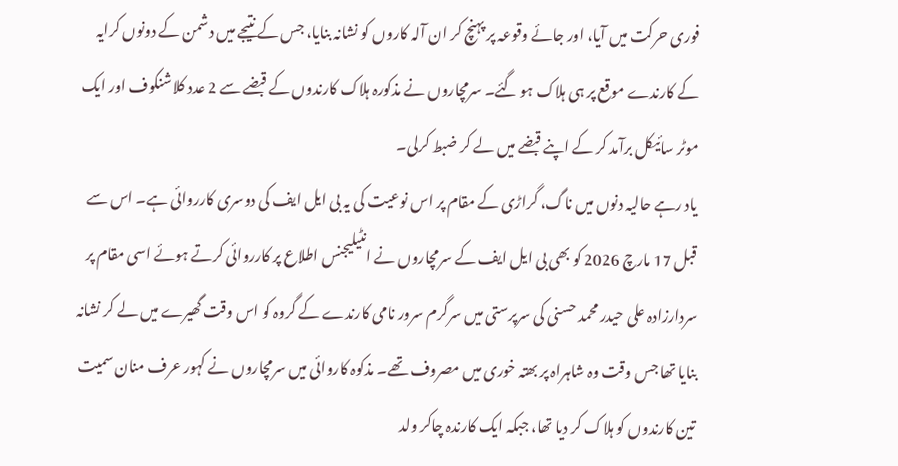فوری حرکت میں آیا، اور جائے وقوعہ پر پہنچ کر ان آلہ کاروں کو نشانہ بنایا، جس کے نتیجے میں دشمن کے دونوں کرایہ کے کارندے موقع پر ہی ہلاک ہو گئے۔ سرمچاروں نے مذکورہ ہلاک کارندوں کے قبضے سے 2 عدد کلاشنکوف اور ایک موٹر سائیکل برآمد کر کے اپنے قبضے میں لے کر ضبط کرلی۔
یاد رہے حالیہ دنوں میں ناگ، گراڑی کے مقام پر اس نوعیت کی یہ بی ایل ایف کی دوسری کارروائی ہے۔ اس سے قبل 17 مارچ 2026 کو بھی بی ایل ایف کے سرمچاروں نے انٹیلیجنس اطلاع پر کارروائی کرتے ہوئے اسی مقام پر سردارزادہ علی حیدر محمد حسنی کی سرپرستی میں سرگرم سرور نامی کارندے کے گروہ کو اس وقت گھیرے میں لے کر نشانہ بنایا تھا جس وقت وہ شاہراہ پر بھتہ خوری میں مصروف تھے۔ مذکوہ کاروائی میں سرمچاروں نے کہور عرف منان سمیت تین کارندوں کو ہلاک کر دیا تھا، جبکہ ایک کارندہ چاکر ولد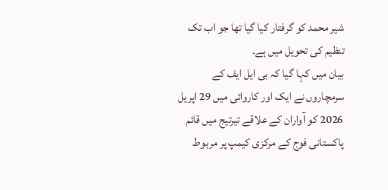شیر محمد کو گرفتار کیا گیا تھا جو اب تک تنظیم کی تحویل میں ہے۔
بیان میں کہا گیا کہ بی ایل ایف کے سرمچاروں نے ایک اور کاروائی میں 29 اپریل 2026 کو آواران کے علاقے تیرتیج میں قائم پاکستانی فوج کے مرکزی کیمپ پر مربوط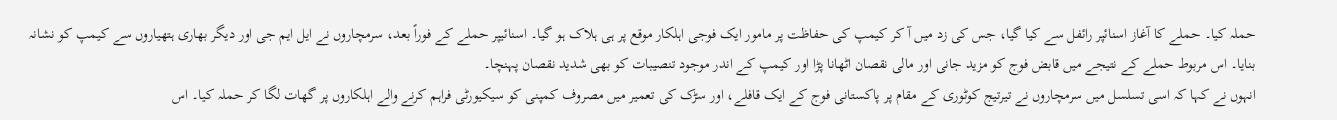حملہ کیا۔ حملے کا آغاز اسنائپر رائفل سے کیا گیا، جس کی زد میں آ کر کیمپ کی حفاظت پر مامور ایک فوجی اہلکار موقع پر ہی ہلاک ہو گیا۔ اسنائیپر حملے کے فوراً بعد، سرمچاروں نے ایل ایم جی اور دیگر بھاری ہتھیاروں سے کیمپ کو نشانہ بنایا۔ اس مربوط حملے کے نتیجے میں قابض فوج کو مزید جانی اور مالی نقصان اٹھانا پڑا اور کیمپ کے اندر موجود تنصیبات کو بھی شدید نقصان پہنچا۔
انہوں نے کہا کہ اسی تسلسل میں سرمچاروں نے تیرتیج کوٹوری کے مقام پر پاکستانی فوج کے ایک قافلے، اور سڑک کی تعمیر میں مصروف کمپنی کو سیکیورٹی فراہم کرنے والے اہلکاروں پر گھات لگا کر حملہ کیا۔ اس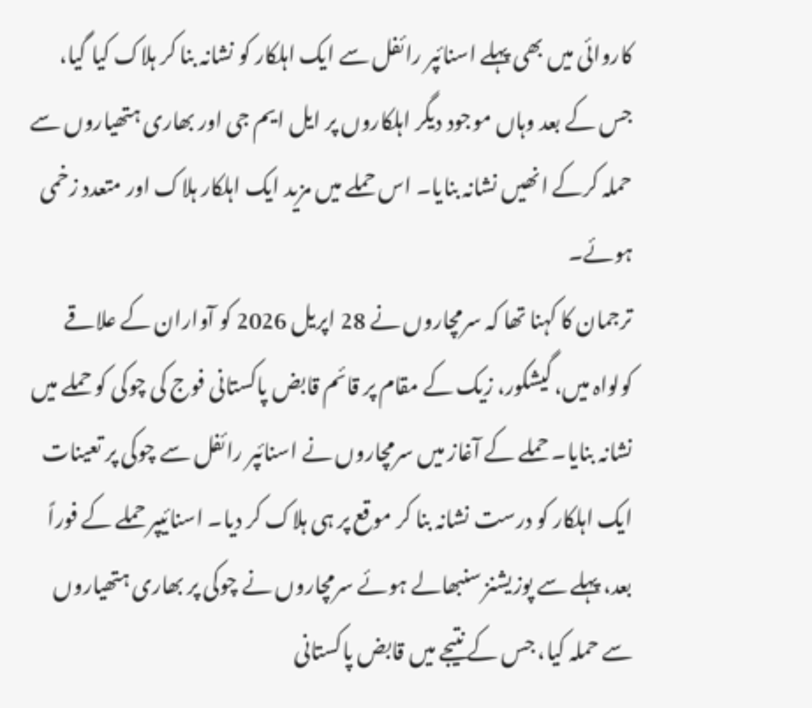کاروائی میں بھی پہلے اسنائپر رائفل سے ایک اہلکار کو نشانہ بنا کر ہلاک کیا گیا، جس کے بعد وہاں موجود دیگر اہلکاروں پر ایل ایم جی اور بھاری ہتھیاروں سے حملہ کرکے انھیں نشانہ بنایا۔ اس حملے میں مزید ایک اہلکار ہلاک اور متعدد زخمی ہوئے۔
ترجمان کا کہنا تھا کہ سرمچاروں نے 28 اپریل 2026 کو آواران کے علاقے کولواہ میں، گیشکور، زیک کے مقام پر قائم قابض پاکستانی فوج کی چوکی کو حملے میں نشانہ بنایا۔ حملے کے آغاز میں سرمچاروں نے اسنائپر رائفل سے چوکی پر تعینات ایک اہلکار کو درست نشانہ بنا کر موقع پر ہی ہلاک کر دیا۔ اسنائیپر حملے کے فوراً بعد، پہلے سے پوزیشنز سنبھالے ہوئے سرمچاروں نے چوکی پر بھاری ہتھیاروں سے حملہ کیا، جس کے نتیجے میں قابض پاکستانی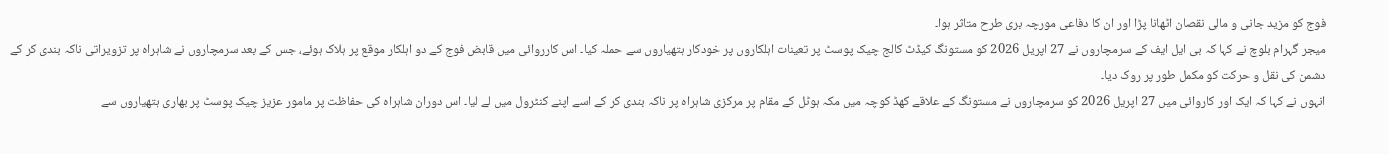فوج کو مزید جانی و مالی نقصان اٹھانا پڑا اور ان کا دفاعی مورچہ بری طرح متاثر ہوا۔
میجر گہرام بلوچ نے کہا کہ بی ایل ایف کے سرمچاروں نے 27 اپریل 2026 کو مستونگ کیڈٹ کالج چیک پوسٹ پر تعینات اہلکاروں پر خودکار ہتھیاروں سے حملہ کیا۔ اس کارروائی میں قابض فوج کے دو اہلکار موقع پر ہلاک ہوئے، جس کے بعد سرمچاروں نے شاہراہ پر تزویراتی ناکہ بندی کر کے دشمن کی نقل و حرکت کو مکمل طور پر روک دیا۔
انہوں نے کہا کہ ایک اور کاروائی میں 27 اپریل 2026 کو سرمچاروں نے مستونگ کے علاقے کھڈ کوچہ میں مکہ ہوٹل کے مقام پر مرکزی شاہراہ پر ناکہ بندی کر کے اسے اپنے کنٹرول میں لے لیا۔ اس دوران شاہراہ کی حفاظت پر مامور عزیز چیک پوسٹ پر بھاری ہتھیاروں سے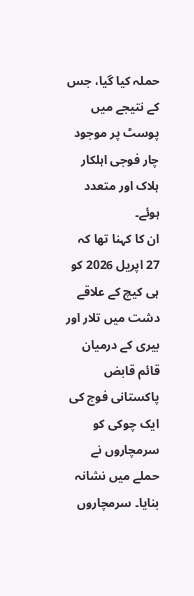حملہ کیا گیا، جس کے نتیجے میں پوسٹ پر موجود چار فوجی اہلکار ہلاک اور متعدد ہوئے۔
ان کا کہنا تھا کہ 27 اپریل 2026 کو ہی کیچ کے علاقے دشت میں تلار اور بیری کے درمیان قائم قابض پاکستانی فوج کی ایک چوکی کو سرمچاروں نے حملے میں نشانہ بنایا۔ سرمچاروں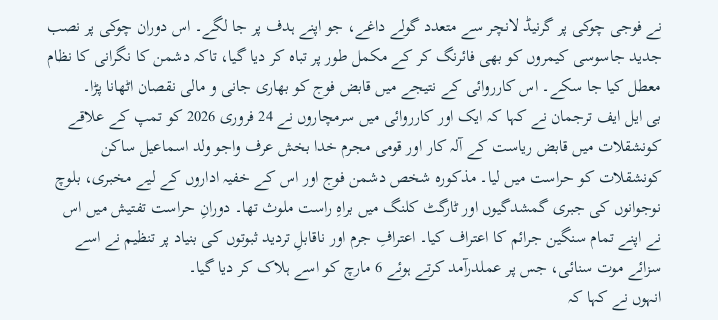نے فوجی چوکی پر گرنیڈ لانچر سے متعدد گولے داغے، جو اپنے ہدف پر جا لگے۔ اس دوران چوکی پر نصب جدید جاسوسی کیمروں کو بھی فائرنگ کر کے مکمل طور پر تباہ کر دیا گیا، تاکہ دشمن کا نگرانی کا نظام معطل کیا جا سکے۔ اس کارروائی کے نتیجے میں قابض فوج کو بھاری جانی و مالی نقصان اٹھانا پڑا۔
بی ایل ایف ترجمان نے کہا کہ ایک اور کارروائی میں سرمچاروں نے 24 فروری 2026 کو تمپ کے علاقے کونشقلات میں قابض ریاست کے آلہ کار اور قومی مجرم خدا بخش عرف واجو ولد اسماعیل ساکن کونشقلات کو حراست میں لیا۔ مذکورہ شخص دشمن فوج اور اس کے خفیہ اداروں کے لیے مخبری، بلوچ نوجوانوں کی جبری گمشدگیوں اور ٹارگٹ کلنگ میں براہِ راست ملوث تھا۔ دورانِ حراست تفتیش میں اس نے اپنے تمام سنگین جرائم کا اعتراف کیا۔ اعترافِ جرم اور ناقابلِ تردید ثبوتوں کی بنیاد پر تنظیم نے اسے سزائے موت سنائی، جس پر عملدرآمد کرتے ہوئے 6 مارچ کو اسے ہلاک کر دیا گیا۔
انہوں نے کہا کہ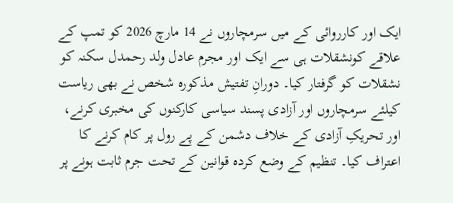ایک اور کارروائی کے میں سرمچاروں نے 14 مارچ 2026 کو تمپ کے علاقے کونشقلات ہی سے ایک اور مجرم عادل ولد رحمدل سکنہ کو نشقلات کو گرفتار کیا۔ دورانِ تفتیش مذکورہ شخص نے بھی ریاست کیلئے سرمچاروں اور آزادی پسند سیاسی کارکنوں کی مخبری کرنے، اور تحریکِ آزادی کے خلاف دشمن کے پے رول پر کام کرنے کا اعتراف کیا۔ تنظیم کے وضع کردہ قوانین کے تحت جرم ثابت ہونے پر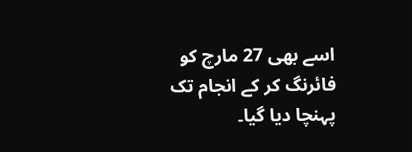اسے بھی 27 مارچ کو فائرنگ کر کے انجام تک پہنچا دیا گیا۔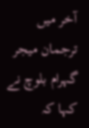آخر میں ترجمان میجر گہرام بلوچ نے کہا کہ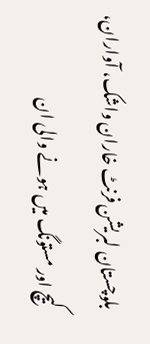بلوچستان لبریشن فرنٹ خاران واشک، آواران، کیچ اور مستونگ میں ہونے والی ان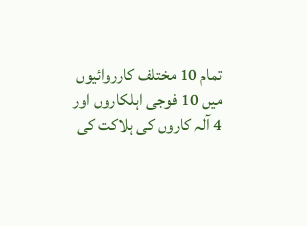تمام 10 مختلف کارروائیوں میں 10 فوجی اہلکاروں اور 4 آلہ کاروں کی ہلاکت کی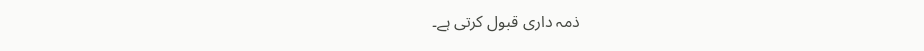ذمہ داری قبول کرتی ہے۔